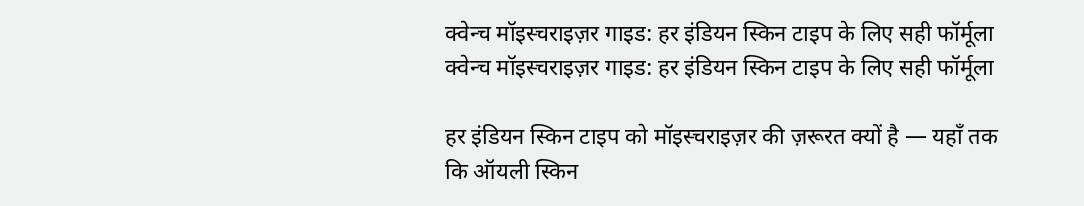क्वेन्च मॉइस्चराइज़र गाइड: हर इंडियन स्किन टाइप के लिए सही फॉर्मूला
क्वेन्च मॉइस्चराइज़र गाइड: हर इंडियन स्किन टाइप के लिए सही फॉर्मूला

हर इंडियन स्किन टाइप को मॉइस्चराइज़र की ज़रूरत क्यों है — यहाँ तक कि ऑयली स्किन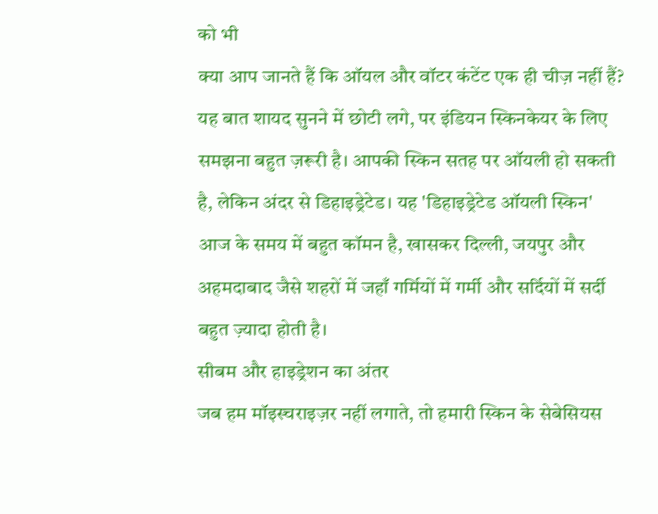को भी
क्या आप जानते हैं कि ऑयल और वॉटर कंटेंट एक ही चीज़ नहीं हैं? यह बात शायद सुनने में छोटी लगे, पर इंडियन स्किनकेयर के लिए समझना बहुत ज़रूरी है। आपकी स्किन सतह पर ऑयली हो सकती है, लेकिन अंदर से डिहाइड्रेटेड। यह 'डिहाइड्रेटेड ऑयली स्किन' आज के समय में बहुत कॉमन है, खासकर दिल्ली, जयपुर और अहमदाबाद जैसे शहरों में जहाँ गर्मियों में गर्मी और सर्दियों में सर्दी बहुत ज़्यादा होती है।
सीबम और हाइड्रेशन का अंतर
जब हम मॉइस्चराइज़र नहीं लगाते, तो हमारी स्किन के सेबेसियस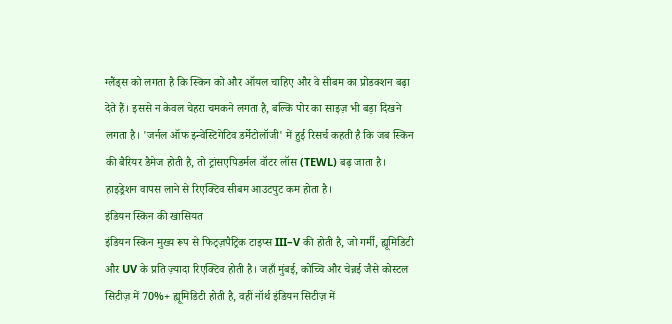ग्लैंड्स को लगता है कि स्किन को और ऑयल चाहिए और वे सीबम का प्रोडक्शन बढ़ा देते हैं। इससे न केवल चेहरा चमकने लगता है, बल्कि पोर का साइज़ भी बड़ा दिखने लगता है। 'जर्नल ऑफ इन्वेस्टिगेटिव डर्मेटोलॉजी' में हुई रिसर्च कहती है कि जब स्किन की बैरियर डैमेज होती है, तो ट्रांसएपिडर्मल वॉटर लॉस (TEWL) बढ़ जाता है। हाइड्रेशन वापस लाने से रिएक्टिव सीबम आउटपुट कम होता है।
इंडियन स्किन की खासियत
इंडियन स्किन मुख्य रूप से फिट्ज़पैट्रिक टाइप्स III–V की होती है, जो गर्मी, ह्यूमिडिटी और UV के प्रति ज़्यादा रिएक्टिव होती है। जहाँ मुंबई, कोच्चि और चेन्नई जैसे कोस्टल सिटीज़ में 70%+ ह्यूमिडिटी होती है, वहीं नॉर्थ इंडियन सिटीज़ में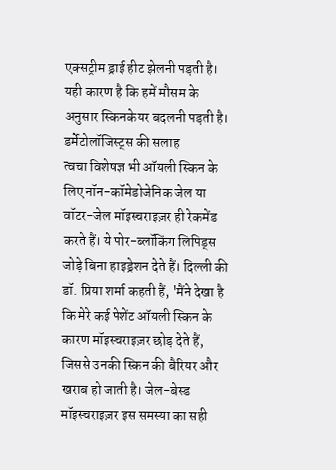एक्सट्रीम ड्राई हीट झेलनी पड़ती है। यही कारण है कि हमें मौसम के अनुसार स्किनकेयर बदलनी पड़ती है।
डर्मेटोलॉजिस्ट्स की सलाह
त्वचा विशेषज्ञ भी ऑयली स्किन के लिए नॉन-कॉमेडोजेनिक जेल या वॉटर-जेल मॉइस्चराइज़र ही रेकमेंड करते हैं। ये पोर-ब्लॉकिंग लिपिड्स जोड़े बिना हाइड्रेशन देते हैं। दिल्ली की डॉ. प्रिया शर्मा कहती हैं, 'मैंने देखा है कि मेरे कई पेशेंट ऑयली स्किन के कारण मॉइस्चराइज़र छोड़ देते हैं, जिससे उनकी स्किन की बैरियर और खराब हो जाती है। जेल-बेस्ड मॉइस्चराइज़र इस समस्या का सही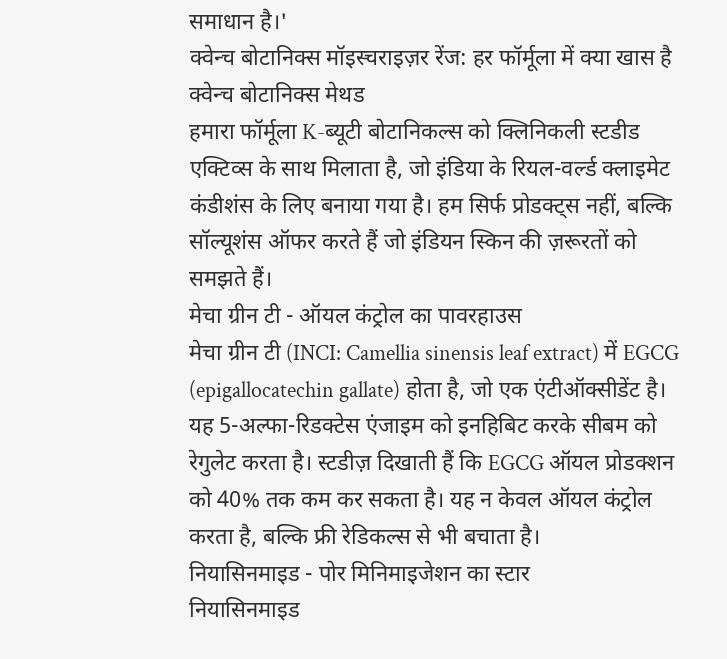समाधान है।'
क्वेन्च बोटानिक्स मॉइस्चराइज़र रेंज: हर फॉर्मूला में क्या खास है
क्वेन्च बोटानिक्स मेथड
हमारा फॉर्मूला K-ब्यूटी बोटानिकल्स को क्लिनिकली स्टडीड एक्टिव्स के साथ मिलाता है, जो इंडिया के रियल-वर्ल्ड क्लाइमेट कंडीशंस के लिए बनाया गया है। हम सिर्फ प्रोडक्ट्स नहीं, बल्कि सॉल्यूशंस ऑफर करते हैं जो इंडियन स्किन की ज़रूरतों को समझते हैं।
मेचा ग्रीन टी - ऑयल कंट्रोल का पावरहाउस
मेचा ग्रीन टी (INCI: Camellia sinensis leaf extract) में EGCG (epigallocatechin gallate) होता है, जो एक एंटीऑक्सीडेंट है। यह 5-अल्फा-रिडक्टेस एंजाइम को इनहिबिट करके सीबम को रेगुलेट करता है। स्टडीज़ दिखाती हैं कि EGCG ऑयल प्रोडक्शन को 40% तक कम कर सकता है। यह न केवल ऑयल कंट्रोल करता है, बल्कि फ्री रेडिकल्स से भी बचाता है।
नियासिनमाइड - पोर मिनिमाइजेशन का स्टार
नियासिनमाइड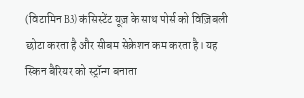(विटामिन B3) कंसिस्टेंट यूज़ के साथ पोर्स को विज़िबली छोटा करता है और सीबम सेक्रेशन कम करता है। यह स्किन बैरियर को स्ट्रॉन्ग बनाता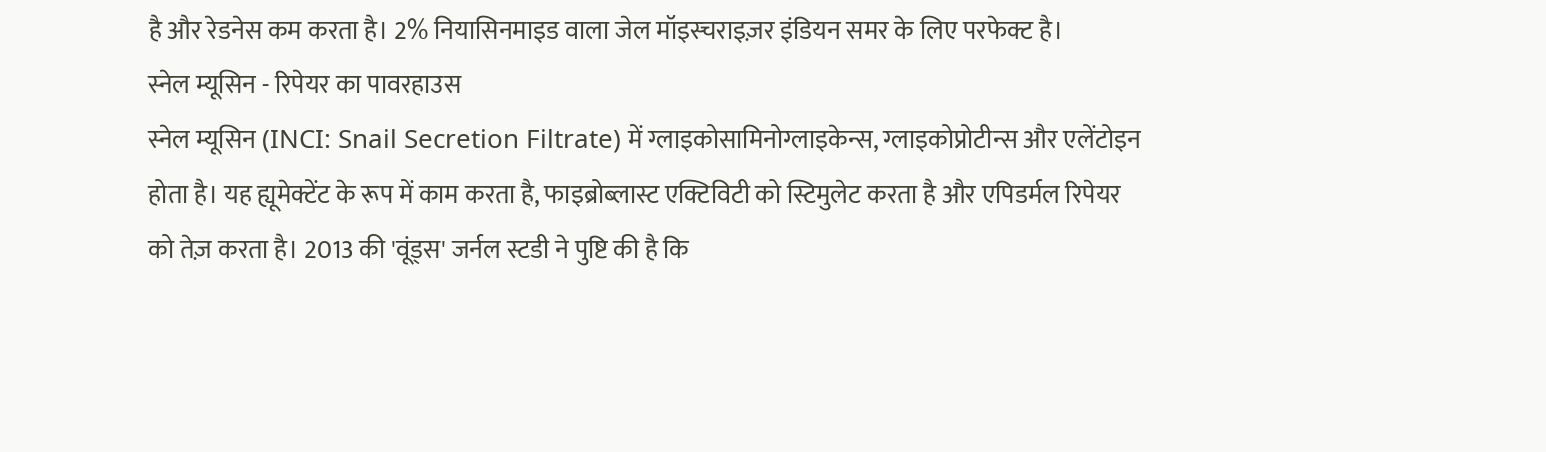है और रेडनेस कम करता है। 2% नियासिनमाइड वाला जेल मॉइस्चराइज़र इंडियन समर के लिए परफेक्ट है।
स्नेल म्यूसिन - रिपेयर का पावरहाउस
स्नेल म्यूसिन (INCI: Snail Secretion Filtrate) में ग्लाइकोसामिनोग्लाइकेन्स, ग्लाइकोप्रोटीन्स और एलेंटोइन होता है। यह ह्यूमेक्टेंट के रूप में काम करता है, फाइब्रोब्लास्ट एक्टिविटी को स्टिमुलेट करता है और एपिडर्मल रिपेयर को तेज़ करता है। 2013 की 'वूंड्स' जर्नल स्टडी ने पुष्टि की है कि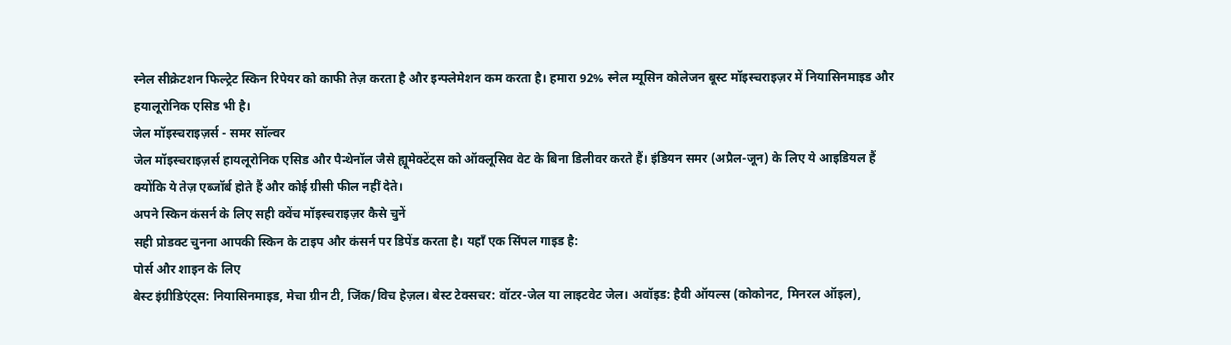स्नेल सीक्रेटशन फिल्ट्रेट स्किन रिपेयर को काफी तेज़ करता है और इन्फ्लेमेशन कम करता है। हमारा 92% स्नेल म्यूसिन कोलेजन बूस्ट मॉइस्चराइज़र में नियासिनमाइड और हयालूरोनिक एसिड भी है।
जेल मॉइस्चराइज़र्स - समर सॉल्वर
जेल मॉइस्चराइज़र्स हायलूरोनिक एसिड और पैन्थेनॉल जैसे ह्यूमेक्टेंट्स को ऑक्लूसिव वेट के बिना डिलीवर करते हैं। इंडियन समर (अप्रैल-जून) के लिए ये आइडियल हैं क्योंकि ये तेज़ एब्जॉर्ब होते हैं और कोई ग्रीसी फील नहीं देते।
अपने स्किन कंसर्न के लिए सही क्वेंच मॉइस्चराइज़र कैसे चुनें
सही प्रोडक्ट चुनना आपकी स्किन के टाइप और कंसर्न पर डिपेंड करता है। यहाँ एक सिंपल गाइड है:
पोर्स और शाइन के लिए
बेस्ट इंग्रीडिएंट्स: नियासिनमाइड, मेचा ग्रीन टी, जिंक/विच हेज़ल। बेस्ट टेक्सचर: वॉटर-जेल या लाइटवेट जेल। अवॉइड: हैवी ऑयल्स (कोकोनट, मिनरल ऑइल),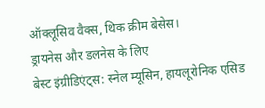ऑक्लूसिव वैक्स, थिक क्रीम बेसेस।
ड्रायनेस और डलनेस के लिए
बेस्ट इंग्रीडिएंट्स: स्नेल म्यूसिन, हायलूरोनिक एसिड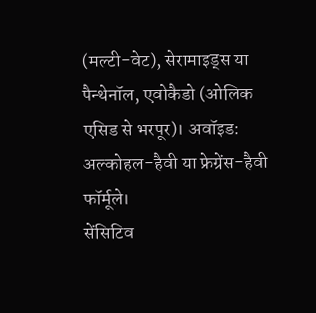(मल्टी-वेट), सेरामाइड्स या पैन्थेनॉल, एवोकैडो (ओलिक एसिड से भरपूर)। अवॉइड: अल्कोहल-हैवी या फ्रेग्रेंस-हैवी फॉर्मूले।
सेंसिटिव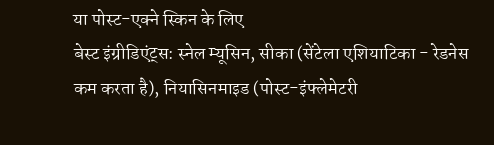या पोस्ट-एक्ने स्किन के लिए
बेस्ट इंग्रीडिएंट्स: स्नेल म्यूसिन, सीका (सेंटेला एशियाटिका - रेडनेस कम करता है), नियासिनमाइड (पोस्ट-इंफ्लेमेटरी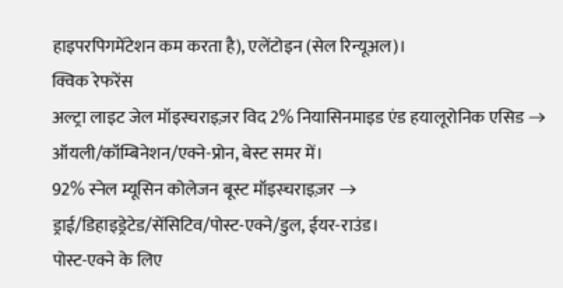हाइपरपिगमेंटेशन कम करता है), एलेंटोइन (सेल रिन्यूअल)।
क्विक रेफरेंस
अल्ट्रा लाइट जेल मॉइस्चराइज़र विद 2% नियासिनमाइड एंड हयालूरोनिक एसिड → ऑयली/कॉम्बिनेशन/एक्ने-प्रोन, बेस्ट समर में।
92% स्नेल म्यूसिन कोलेजन बूस्ट मॉइस्चराइज़र → ड्राई/डिहाइड्रेटेड/सेंसिटिव/पोस्ट-एक्ने/डुल, ईयर-राउंड।
पोस्ट-एक्ने के लिए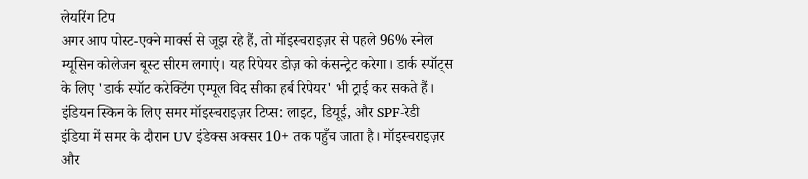लेयरिंग टिप
अगर आप पोस्ट-एक्ने मार्क्स से जूझ रहे हैं, तो मॉइस्चराइज़र से पहले 96% स्नेल म्यूसिन कोलेजन बूस्ट सीरम लगाएं। यह रिपेयर डोज़ को कंसन्ट्रेट करेगा। डार्क स्पॉट्स के लिए 'डार्क स्पॉट करेक्टिंग एम्पूल विद सीका हर्ब रिपेयर' भी ट्राई कर सकते हैं।
इंडियन स्किन के लिए समर मॉइस्चराइज़र टिप्स: लाइट, डियूई, और SPF-रेडी
इंडिया में समर के दौरान UV इंडेक्स अक्सर 10+ तक पहुँच जाता है। मॉइस्चराइज़र और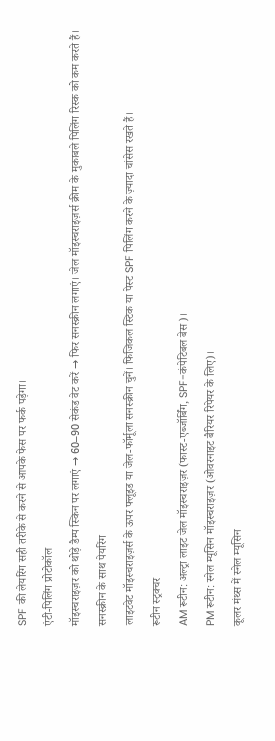SPF की लेयरिंग सही तरीके से करने से आपके फेस पर फर्क पड़ेगा।
एंटी-पिलिंग प्रोटोकॉल
मॉइस्चराइज़र को थोड़े डैम्प स्किन पर लगाएं → 60–90 सेकंड वेट करें → फिर सनस्क्रीन लगाएं। जेल मॉइस्चराइज़र्स क्रीम के मुकाबले पिलिंग रिस्क को कम करते हैं।
सनस्क्रीन के साथ पेयरिंग
लाइटवेट मॉइस्चराइज़र्स के ऊपर फ्लूइड या जेल-फॉर्मूला सनस्क्रीन चुनें। फिजिकल स्टिक या पेस्ट SPF पिलिंग करने के ज़्यादा चांसेस रखते हैं।
रूटीन स्ट्रक्चर
AM रूटीन: अल्ट्रा लाइट जेल मॉइस्चराइज़र (फास्ट-एब्जॉर्बिंग, SPF-कंपेटिबल बेस)।
PM रूटीन: स्नेल म्यूसिन मॉइस्चराइज़र (ओवरनाइट बैरियर रिपेयर के लिए)।
कूलर मंथ्स में स्नेल म्यूसिन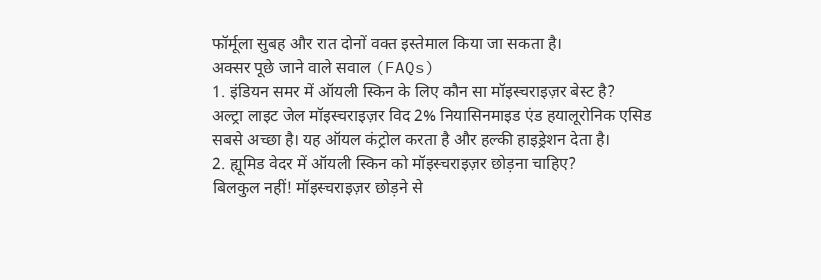फॉर्मूला सुबह और रात दोनों वक्त इस्तेमाल किया जा सकता है।
अक्सर पूछे जाने वाले सवाल (FAQs)
1. इंडियन समर में ऑयली स्किन के लिए कौन सा मॉइस्चराइज़र बेस्ट है?
अल्ट्रा लाइट जेल मॉइस्चराइज़र विद 2% नियासिनमाइड एंड हयालूरोनिक एसिड सबसे अच्छा है। यह ऑयल कंट्रोल करता है और हल्की हाइड्रेशन देता है।
2. ह्यूमिड वेदर में ऑयली स्किन को मॉइस्चराइज़र छोड़ना चाहिए?
बिलकुल नहीं! मॉइस्चराइज़र छोड़ने से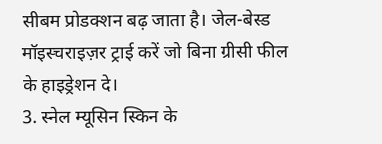सीबम प्रोडक्शन बढ़ जाता है। जेल-बेस्ड मॉइस्चराइज़र ट्राई करें जो बिना ग्रीसी फील के हाइड्रेशन दे।
3. स्नेल म्यूसिन स्किन के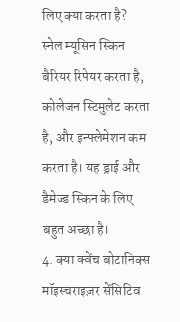लिए क्या करता है?
स्नेल म्यूसिन स्किन बैरियर रिपेयर करता है, कोलेजन स्टिमुलेट करता है, और इन्फ्लेमेशन कम करता है। यह ड्राई और डैमेज्ड स्किन के लिए बहुत अच्छा है।
4. क्या क्वेंच बोटानिक्स मॉइस्चराइज़र सेंसिटिव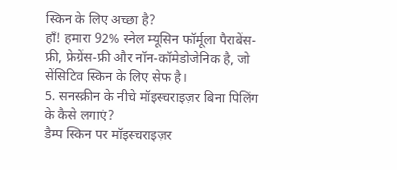स्किन के लिए अच्छा है?
हाँ! हमारा 92% स्नेल म्यूसिन फॉर्मूला पैराबेंस-फ्री, फ्रेग्रेंस-फ्री और नॉन-कॉमेडोजेनिक है, जो सेंसिटिव स्किन के लिए सेफ है।
5. सनस्क्रीन के नीचे मॉइस्चराइज़र बिना पिलिंग के कैसे लगाएं?
डैम्प स्किन पर मॉइस्चराइज़र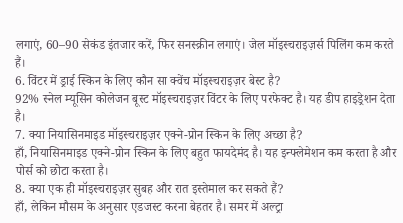लगाएं, 60–90 सेकंड इंतजार करें, फिर सनस्क्रीन लगाएं। जेल मॉइस्चराइज़र्स पिलिंग कम करते हैं।
6. विंटर में ड्राई स्किन के लिए कौन सा क्वेंच मॉइस्चराइज़र बेस्ट है?
92% स्नेल म्यूसिन कोलेजन बूस्ट मॉइस्चराइज़र विंटर के लिए परफेक्ट है। यह डीप हाइड्रेशन देता है।
7. क्या नियासिनमाइड मॉइस्चराइज़र एक्ने-प्रोन स्किन के लिए अच्छा है?
हाँ, नियासिनमाइड एक्ने-प्रोन स्किन के लिए बहुत फायदेमंद है। यह इन्फ्लेमेशन कम करता है और पोर्स को छोटा करता है।
8. क्या एक ही मॉइस्चराइज़र सुबह और रात इस्तेमाल कर सकते हैं?
हाँ, लेकिन मौसम के अनुसार एडजस्ट करना बेहतर है। समर में अल्ट्रा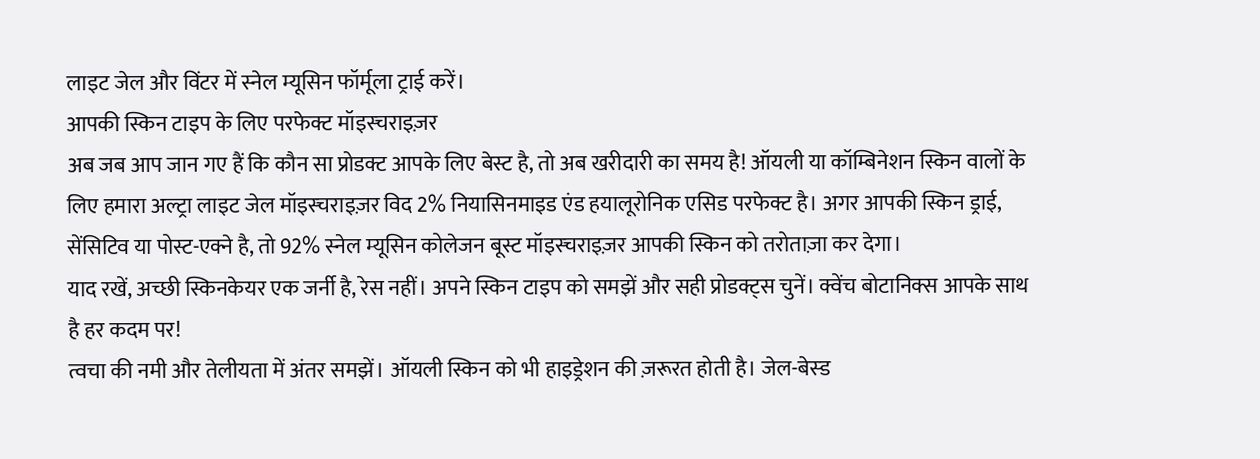लाइट जेल और विंटर में स्नेल म्यूसिन फॉर्मूला ट्राई करें।
आपकी स्किन टाइप के लिए परफेक्ट मॉइस्चराइज़र
अब जब आप जान गए हैं कि कौन सा प्रोडक्ट आपके लिए बेस्ट है, तो अब खरीदारी का समय है! ऑयली या कॉम्बिनेशन स्किन वालों के लिए हमारा अल्ट्रा लाइट जेल मॉइस्चराइज़र विद 2% नियासिनमाइड एंड हयालूरोनिक एसिड परफेक्ट है। अगर आपकी स्किन ड्राई, सेंसिटिव या पोस्ट-एक्ने है, तो 92% स्नेल म्यूसिन कोलेजन बूस्ट मॉइस्चराइज़र आपकी स्किन को तरोताज़ा कर देगा।
याद रखें, अच्छी स्किनकेयर एक जर्नी है, रेस नहीं। अपने स्किन टाइप को समझें और सही प्रोडक्ट्स चुनें। क्वेंच बोटानिक्स आपके साथ है हर कदम पर!
त्वचा की नमी और तेलीयता में अंतर समझें। ऑयली स्किन को भी हाइड्रेशन की ज़रूरत होती है। जेल-बेस्ड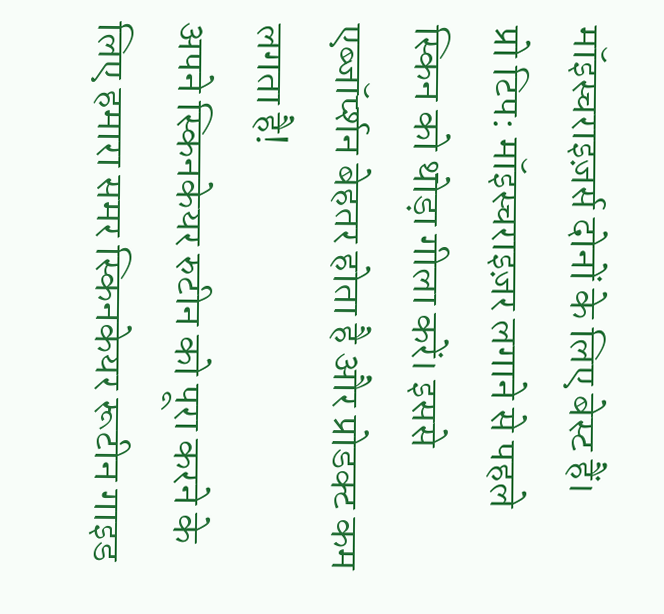मॉइस्चराइज़र्स दोनों के लिए बेस्ट हैं।
प्रो टिप: मॉइस्चराइज़र लगाने से पहले स्किन को थोड़ा गीला करें। इससे एब्जॉर्प्शन बेहतर होता है और प्रोडक्ट कम लगता है!
अपने स्किनकेयर रुटीन को पूरा करने के लिए हमारा समर स्किनकेयर रूटीन गाइड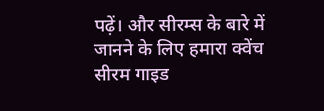पढ़ें। और सीरम्स के बारे में जानने के लिए हमारा क्वेंच सीरम गाइड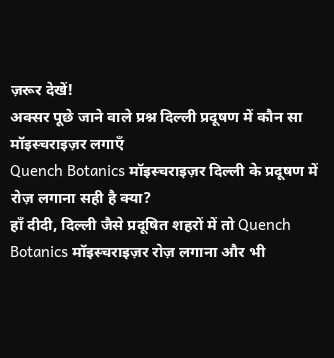ज़रूर देखें!
अक्सर पूछे जाने वाले प्रश्न दिल्ली प्रदूषण में कौन सा मॉइस्चराइज़र लगाएँ
Quench Botanics मॉइस्चराइज़र दिल्ली के प्रदूषण में रोज़ लगाना सही है क्या?
हाँ दीदी, दिल्ली जैसे प्रदूषित शहरों में तो Quench Botanics मॉइस्चराइज़र रोज़ लगाना और भी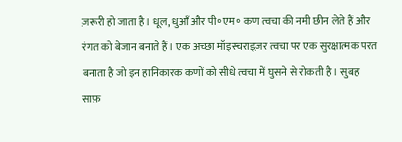ज़रूरी हो जाता है। धूल, धुआँ और पी॰एम॰ कण त्वचा की नमी छीन लेते हैं और रंगत को बेजान बनाते हैं। एक अच्छा मॉइस्चराइज़र त्वचा पर एक सुरक्षात्मक परत बनाता है जो इन हानिकारक कणों को सीधे त्वचा में घुसने से रोकती है। सुबह साफ़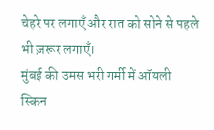चेहरे पर लगाएँ और रात को सोने से पहले भी ज़रूर लगाएँ।
मुंबई की उमस भरी गर्मी में ऑयली स्किन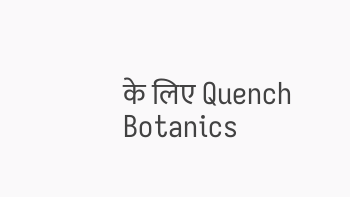के लिए Quench Botanics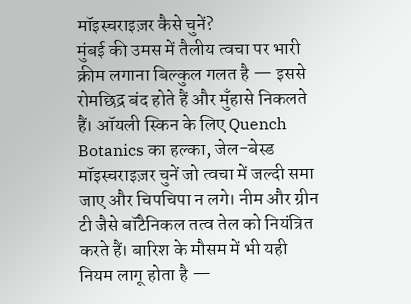मॉइस्चराइज़र कैसे चुनें?
मुंबई की उमस में तैलीय त्वचा पर भारी क्रीम लगाना बिल्कुल गलत है — इससे रोमछिद्र बंद होते हैं और मुँहासे निकलते हैं। ऑयली स्किन के लिए Quench Botanics का हल्का, जेल-बेस्ड मॉइस्चराइज़र चुनें जो त्वचा में जल्दी समा जाए और चिपचिपा न लगे। नीम और ग्रीन टी जैसे बॉटैनिकल तत्व तेल को नियंत्रित करते हैं। बारिश के मौसम में भी यही नियम लागू होता है —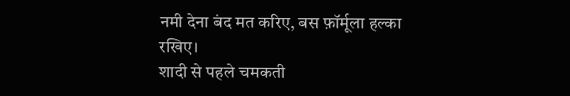नमी देना बंद मत करिए, बस फ़ॉर्मूला हल्का रखिए।
शादी से पहले चमकती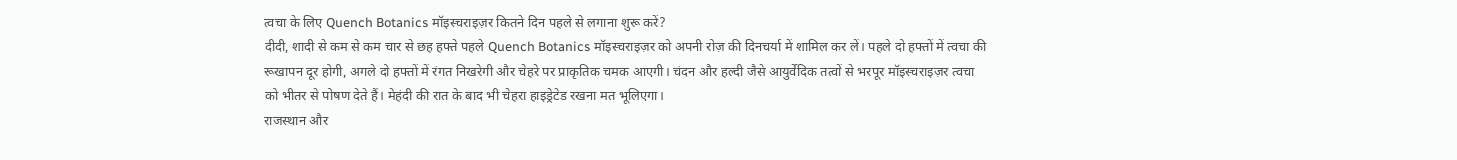त्वचा के लिए Quench Botanics मॉइस्चराइज़र कितने दिन पहले से लगाना शुरू करें?
दीदी, शादी से कम से कम चार से छह हफ्ते पहले Quench Botanics मॉइस्चराइज़र को अपनी रोज़ की दिनचर्या में शामिल कर लें। पहले दो हफ्तों में त्वचा की रूखापन दूर होगी, अगले दो हफ्तों में रंगत निखरेगी और चेहरे पर प्राकृतिक चमक आएगी। चंदन और हल्दी जैसे आयुर्वेदिक तत्वों से भरपूर मॉइस्चराइज़र त्वचा को भीतर से पोषण देते हैं। मेहंदी की रात के बाद भी चेहरा हाइड्रेटेड रखना मत भूलिएगा।
राजस्थान और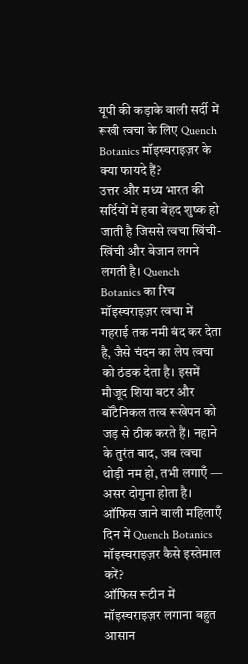यूपी की कड़ाके वाली सर्दी में रूखी त्वचा के लिए Quench Botanics मॉइस्चराइज़र के क्या फायदे हैं?
उत्तर और मध्य भारत की सर्दियों में हवा बेहद शुष्क हो जाती है जिससे त्वचा खिंची-खिंची और बेजान लगने लगती है। Quench Botanics का रिच मॉइस्चराइज़र त्वचा में गहराई तक नमी बंद कर देता है, जैसे चंदन का लेप त्वचा को ठंडक देता है। इसमें मौजूद शिया बटर और बॉटैनिकल तत्व रूखेपन को जड़ से ठीक करते हैं। नहाने के तुरंत बाद, जब त्वचा थोड़ी नम हो, तभी लगाएँ — असर दोगुना होता है।
ऑफिस जाने वाली महिलाएँ दिन में Quench Botanics मॉइस्चराइज़र कैसे इस्तेमाल करें?
ऑफिस रूटीन में मॉइस्चराइज़र लगाना बहुत आसान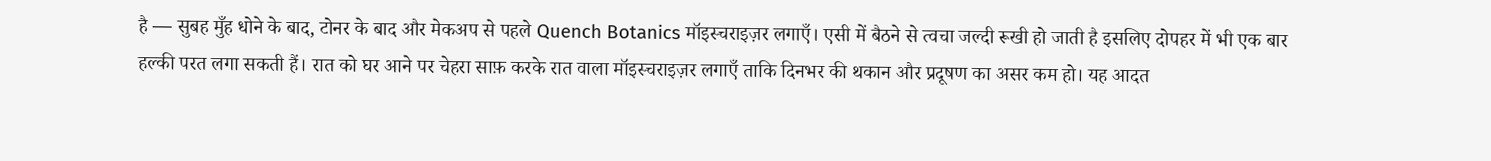है — सुबह मुँह धोने के बाद, टोनर के बाद और मेकअप से पहले Quench Botanics मॉइस्चराइज़र लगाएँ। एसी में बैठने से त्वचा जल्दी रूखी हो जाती है इसलिए दोपहर में भी एक बार हल्की परत लगा सकती हैं। रात को घर आने पर चेहरा साफ़ करके रात वाला मॉइस्चराइज़र लगाएँ ताकि दिनभर की थकान और प्रदूषण का असर कम हो। यह आदत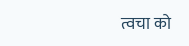त्वचा को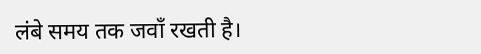लंबे समय तक जवाँ रखती है।